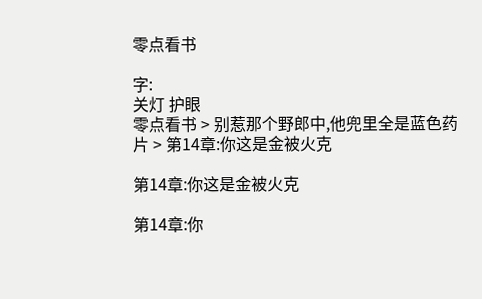零点看书

字:
关灯 护眼
零点看书 > 别惹那个野郎中,他兜里全是蓝色药片 > 第14章:你这是金被火克

第14章:你这是金被火克

第14章:你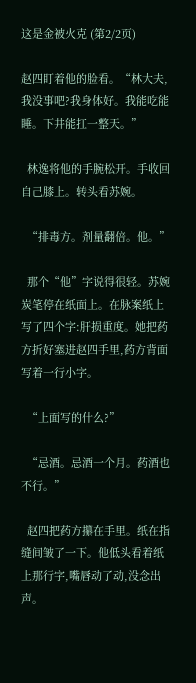这是金被火克 (第2/2页)

赵四盯着他的脸看。“林大夫,我没事吧?我身体好。我能吃能睡。下井能扛一整天。”

  林逸将他的手腕松开。手收回自己膝上。转头看苏婉。

  “排毒方。剂量翻倍。他。”

  那个“他”字说得很轻。苏婉炭笔停在纸面上。在脉案纸上写了四个字:肝损重度。她把药方折好塞进赵四手里,药方背面写着一行小字。

  “上面写的什么?”

  “忌酒。忌酒一个月。药酒也不行。”

  赵四把药方攥在手里。纸在指缝间皱了一下。他低头看着纸上那行字,嘴唇动了动,没念出声。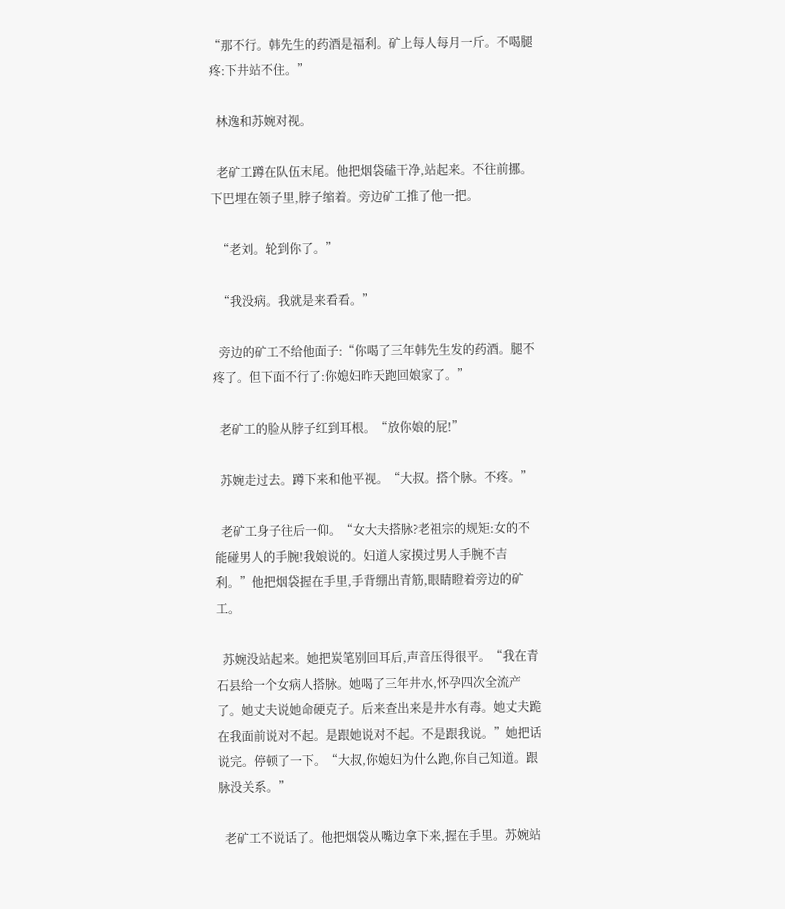“那不行。韩先生的药酒是福利。矿上每人每月一斤。不喝腿疼:下井站不住。”

  林逸和苏婉对视。

  老矿工蹲在队伍末尾。他把烟袋磕干净,站起来。不往前挪。下巴埋在领子里,脖子缩着。旁边矿工推了他一把。

  “老刘。轮到你了。”

  “我没病。我就是来看看。”

  旁边的矿工不给他面子:“你喝了三年韩先生发的药酒。腿不疼了。但下面不行了:你媳妇昨天跑回娘家了。”

  老矿工的脸从脖子红到耳根。“放你娘的屁!”

  苏婉走过去。蹲下来和他平视。“大叔。搭个脉。不疼。”

  老矿工身子往后一仰。“女大夫搭脉?老祖宗的规矩:女的不能碰男人的手腕!我娘说的。妇道人家摸过男人手腕不吉利。”他把烟袋握在手里,手背绷出青筋,眼睛瞪着旁边的矿工。

  苏婉没站起来。她把炭笔别回耳后,声音压得很平。“我在青石县给一个女病人搭脉。她喝了三年井水,怀孕四次全流产了。她丈夫说她命硬克子。后来查出来是井水有毒。她丈夫跪在我面前说对不起。是跟她说对不起。不是跟我说。”她把话说完。停顿了一下。“大叔,你媳妇为什么跑,你自己知道。跟脉没关系。”

  老矿工不说话了。他把烟袋从嘴边拿下来,握在手里。苏婉站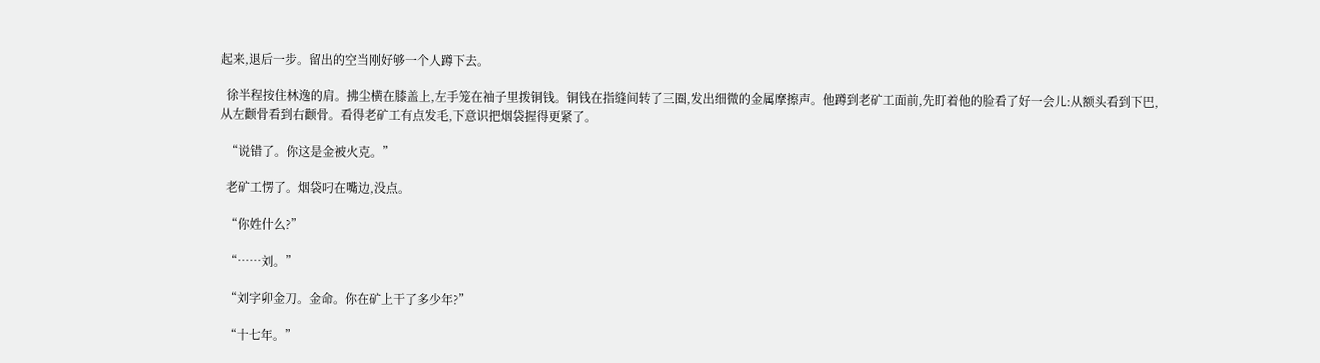起来,退后一步。留出的空当刚好够一个人蹲下去。

  徐半程按住林逸的肩。拂尘横在膝盖上,左手笼在袖子里拨铜钱。铜钱在指缝间转了三圈,发出细微的金属摩擦声。他蹲到老矿工面前,先盯着他的脸看了好一会儿:从额头看到下巴,从左颧骨看到右颧骨。看得老矿工有点发毛,下意识把烟袋握得更紧了。

  “说错了。你这是金被火克。”

  老矿工愣了。烟袋叼在嘴边,没点。

  “你姓什么?”

  “……刘。”

  “刘字卯金刀。金命。你在矿上干了多少年?”

  “十七年。”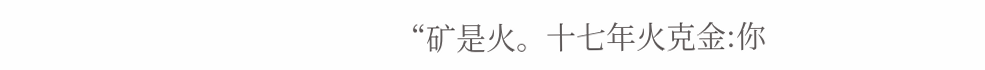“矿是火。十七年火克金:你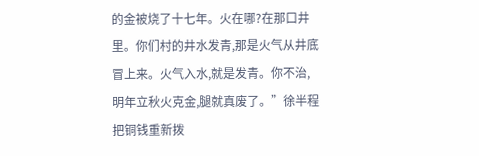的金被烧了十七年。火在哪?在那口井里。你们村的井水发青,那是火气从井底冒上来。火气入水,就是发青。你不治,明年立秋火克金,腿就真废了。”徐半程把铜钱重新拨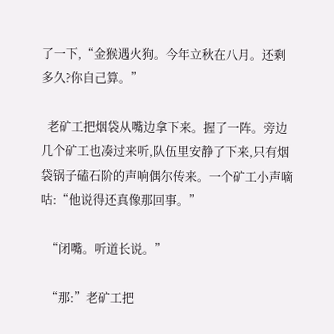了一下,“金猴遇火狗。今年立秋在八月。还剩多久?你自己算。”

  老矿工把烟袋从嘴边拿下来。握了一阵。旁边几个矿工也凑过来听,队伍里安静了下来,只有烟袋锅子磕石阶的声响偶尔传来。一个矿工小声嘀咕:“他说得还真像那回事。”

  “闭嘴。听道长说。”

  “那:”老矿工把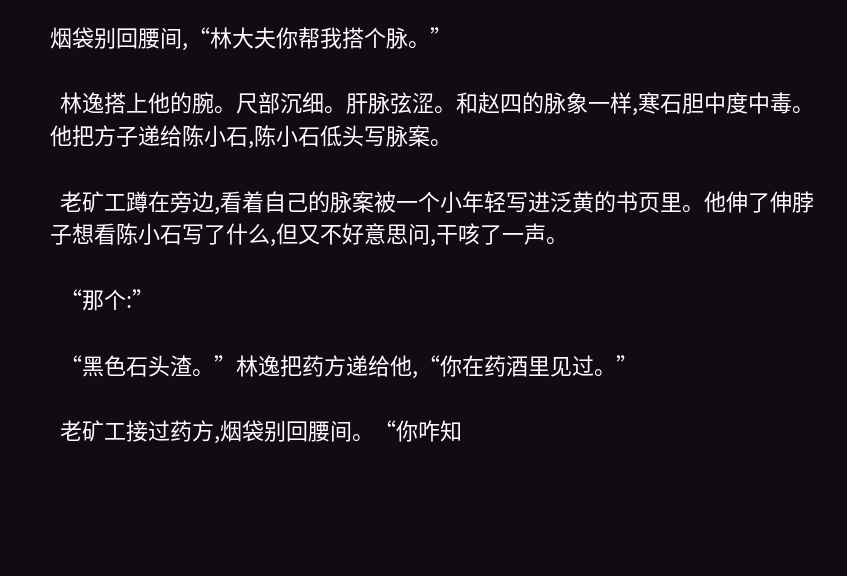烟袋别回腰间,“林大夫你帮我搭个脉。”

  林逸搭上他的腕。尺部沉细。肝脉弦涩。和赵四的脉象一样,寒石胆中度中毒。他把方子递给陈小石,陈小石低头写脉案。

  老矿工蹲在旁边,看着自己的脉案被一个小年轻写进泛黄的书页里。他伸了伸脖子想看陈小石写了什么,但又不好意思问,干咳了一声。

  “那个:”

  “黑色石头渣。”林逸把药方递给他,“你在药酒里见过。”

  老矿工接过药方,烟袋别回腰间。“你咋知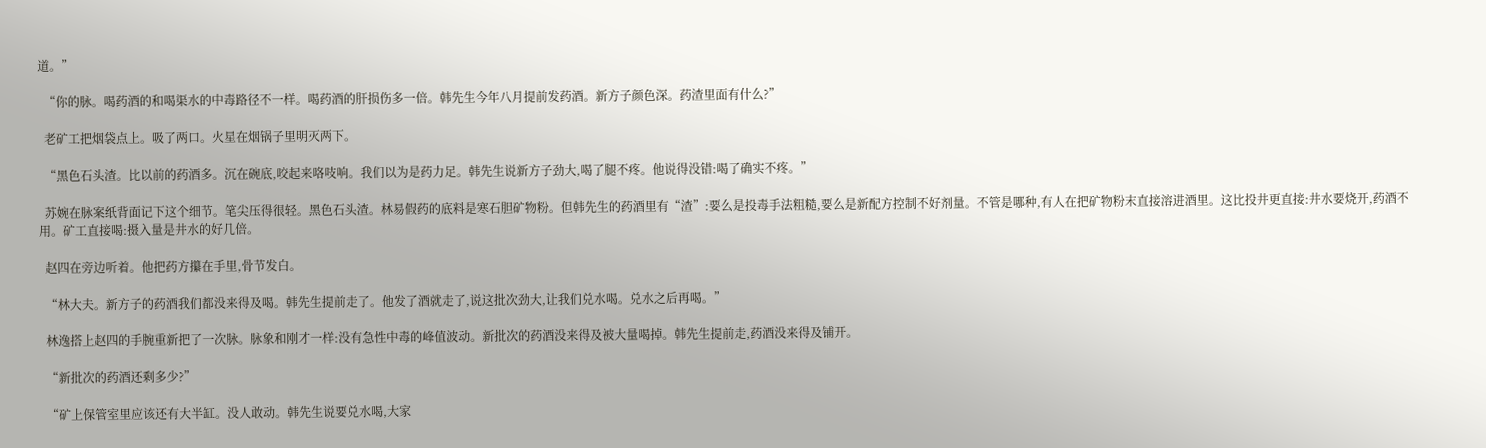道。”

  “你的脉。喝药酒的和喝渠水的中毒路径不一样。喝药酒的肝损伤多一倍。韩先生今年八月提前发药酒。新方子颜色深。药渣里面有什么?”

  老矿工把烟袋点上。吸了两口。火星在烟锅子里明灭两下。

  “黑色石头渣。比以前的药酒多。沉在碗底,咬起来咯吱响。我们以为是药力足。韩先生说新方子劲大,喝了腿不疼。他说得没错:喝了确实不疼。”

  苏婉在脉案纸背面记下这个细节。笔尖压得很轻。黑色石头渣。林易假药的底料是寒石胆矿物粉。但韩先生的药酒里有“渣”:要么是投毒手法粗糙,要么是新配方控制不好剂量。不管是哪种,有人在把矿物粉末直接溶进酒里。这比投井更直接:井水要烧开,药酒不用。矿工直接喝:摄入量是井水的好几倍。

  赵四在旁边听着。他把药方攥在手里,骨节发白。

  “林大夫。新方子的药酒我们都没来得及喝。韩先生提前走了。他发了酒就走了,说这批次劲大,让我们兑水喝。兑水之后再喝。”

  林逸搭上赵四的手腕重新把了一次脉。脉象和刚才一样:没有急性中毒的峰值波动。新批次的药酒没来得及被大量喝掉。韩先生提前走,药酒没来得及铺开。

  “新批次的药酒还剩多少?”

  “矿上保管室里应该还有大半缸。没人敢动。韩先生说要兑水喝,大家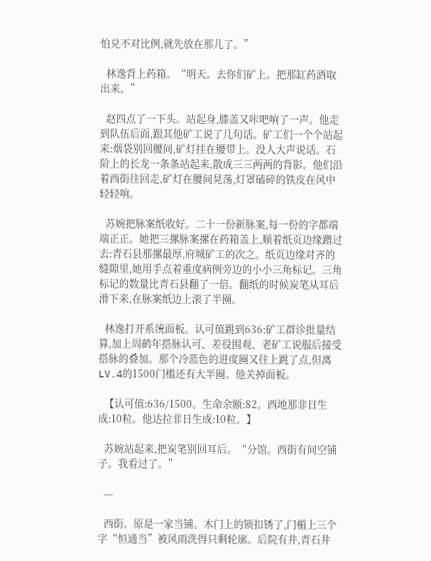怕兑不对比例,就先放在那儿了。”

  林逸背上药箱。“明天。去你们矿上。把那缸药酒取出来。”

  赵四点了一下头。站起身,膝盖又咔吧响了一声。他走到队伍后面,跟其他矿工说了几句话。矿工们一个个站起来:烟袋别回腰间,矿灯挂在腰带上。没人大声说话。石阶上的长龙一条条站起来,散成三三两两的背影。他们沿着西街往回走,矿灯在腰间晃荡,灯罩磕碎的铁皮在风中轻轻响。

  苏婉把脉案纸收好。二十一份新脉案,每一份的字都端端正正。她把三摞脉案摞在药箱盖上,顺着纸页边缘蹭过去:青石县那摞最厚,府城矿工的次之。纸页边缘对齐的缝隙里,她用手点着重度病例旁边的小小三角标记。三角标记的数量比青石县翻了一倍。翻纸的时候炭笔从耳后滑下来,在脉案纸边上滚了半圈。

  林逸打开系统面板。认可值跳到636:矿工群诊批量结算,加上周鹤年搭脉认可、差役围观、老矿工说服后接受搭脉的叠加。那个冷蓝色的进度圈又往上跳了点,但离LV.4的1500门槛还有大半圈。他关掉面板。

  【认可值:636/1500。生命余额:82。西地那非日生成:10粒。他达拉非日生成:10粒。】

  苏婉站起来,把炭笔别回耳后。“分馆。西街有间空铺子。我看过了。”

  ---

  西街。原是一家当铺。木门上的锁扣锈了,门楣上三个字“恒通当”被风雨洗得只剩轮廓。后院有井,青石井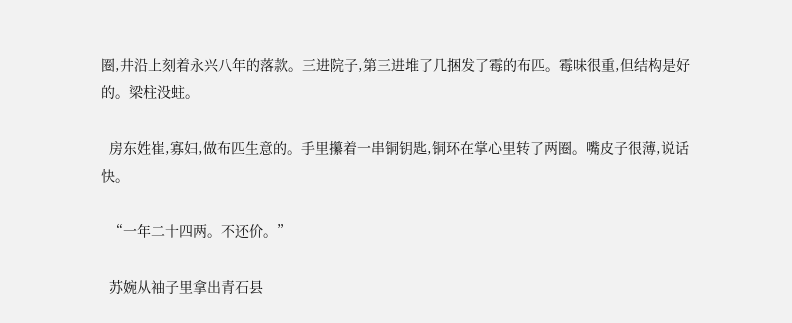圈,井沿上刻着永兴八年的落款。三进院子,第三进堆了几捆发了霉的布匹。霉味很重,但结构是好的。梁柱没蛀。

  房东姓崔,寡妇,做布匹生意的。手里攥着一串铜钥匙,铜环在掌心里转了两圈。嘴皮子很薄,说话快。

  “一年二十四两。不还价。”

  苏婉从袖子里拿出青石县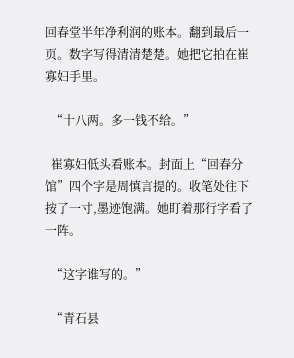回春堂半年净利润的账本。翻到最后一页。数字写得清清楚楚。她把它拍在崔寡妇手里。

  “十八两。多一钱不给。”

  崔寡妇低头看账本。封面上“回春分馆”四个字是周慎言提的。收笔处往下按了一寸,墨迹饱满。她盯着那行字看了一阵。

  “这字谁写的。”

  “青石县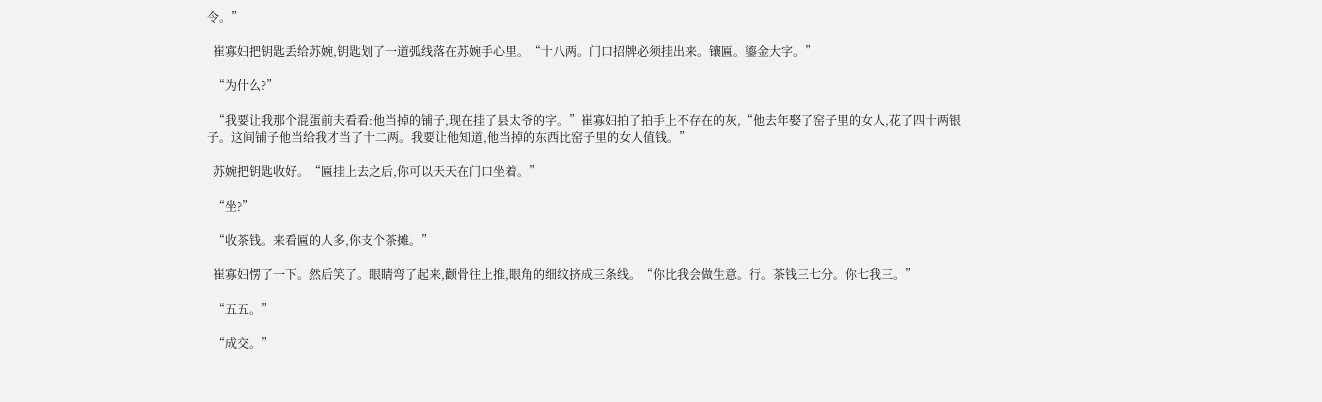令。”

  崔寡妇把钥匙丢给苏婉,钥匙划了一道弧线落在苏婉手心里。“十八两。门口招牌必须挂出来。镶匾。鎏金大字。”

  “为什么?”

  “我要让我那个混蛋前夫看看:他当掉的铺子,现在挂了县太爷的字。”崔寡妇拍了拍手上不存在的灰,“他去年娶了窑子里的女人,花了四十两银子。这间铺子他当给我才当了十二两。我要让他知道,他当掉的东西比窑子里的女人值钱。”

  苏婉把钥匙收好。“匾挂上去之后,你可以天天在门口坐着。”

  “坐?”

  “收茶钱。来看匾的人多,你支个茶摊。”

  崔寡妇愣了一下。然后笑了。眼睛弯了起来,颧骨往上推,眼角的细纹挤成三条线。“你比我会做生意。行。茶钱三七分。你七我三。”

  “五五。”

  “成交。”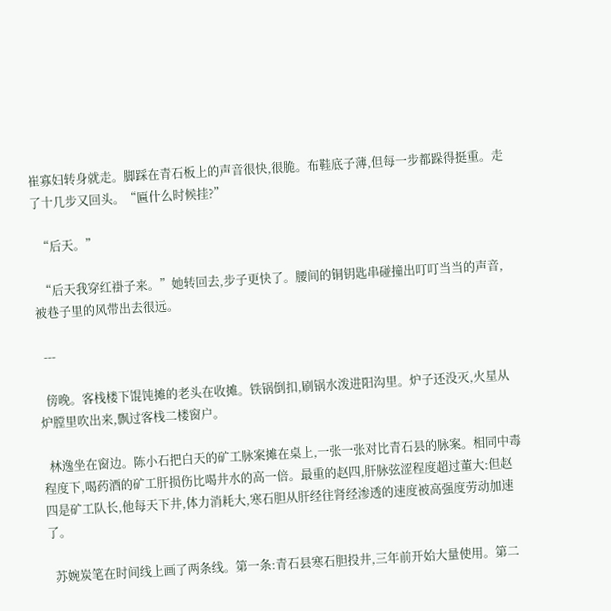崔寡妇转身就走。脚踩在青石板上的声音很快,很脆。布鞋底子薄,但每一步都跺得挺重。走了十几步又回头。“匾什么时候挂?”

  “后天。”

  “后天我穿红褂子来。”她转回去,步子更快了。腰间的铜钥匙串碰撞出叮叮当当的声音,被巷子里的风带出去很远。

  ---

  傍晚。客栈楼下馄饨摊的老头在收摊。铁锅倒扣,刷锅水泼进阳沟里。炉子还没灭,火星从炉膛里吹出来,飘过客栈二楼窗户。

  林逸坐在窗边。陈小石把白天的矿工脉案摊在桌上,一张一张对比青石县的脉案。相同中毒程度下,喝药酒的矿工肝损伤比喝井水的高一倍。最重的赵四,肝脉弦涩程度超过董大:但赵四是矿工队长,他每天下井,体力消耗大,寒石胆从肝经往肾经渗透的速度被高强度劳动加速了。

  苏婉炭笔在时间线上画了两条线。第一条:青石县寒石胆投井,三年前开始大量使用。第二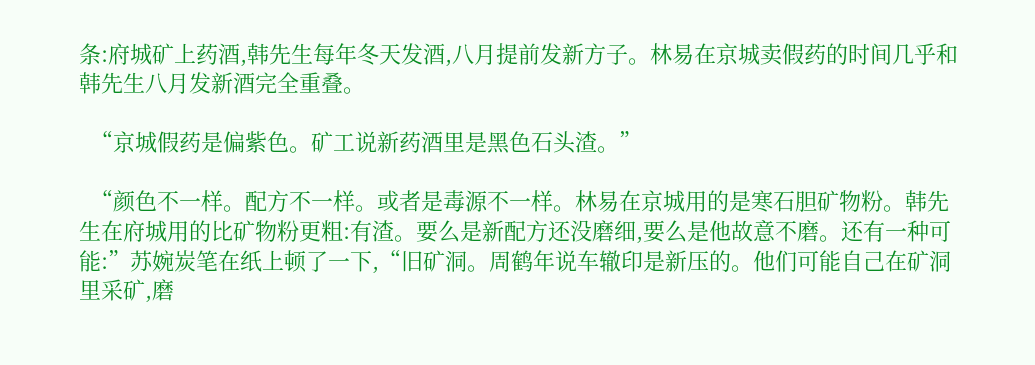条:府城矿上药酒,韩先生每年冬天发酒,八月提前发新方子。林易在京城卖假药的时间几乎和韩先生八月发新酒完全重叠。

  “京城假药是偏紫色。矿工说新药酒里是黑色石头渣。”

  “颜色不一样。配方不一样。或者是毒源不一样。林易在京城用的是寒石胆矿物粉。韩先生在府城用的比矿物粉更粗:有渣。要么是新配方还没磨细,要么是他故意不磨。还有一种可能:”苏婉炭笔在纸上顿了一下,“旧矿洞。周鹤年说车辙印是新压的。他们可能自己在矿洞里采矿,磨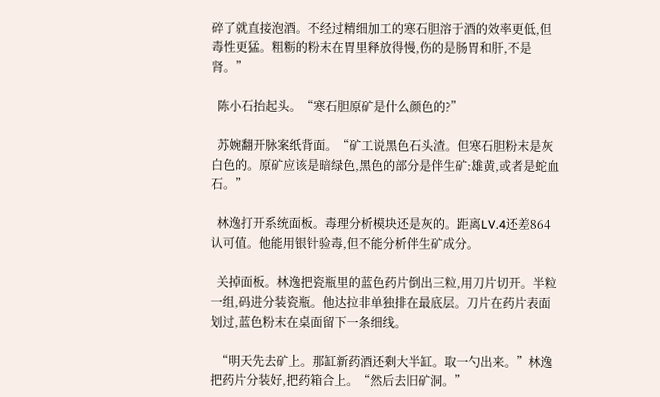碎了就直接泡酒。不经过精细加工的寒石胆溶于酒的效率更低,但毒性更猛。粗粝的粉末在胃里释放得慢,伤的是肠胃和肝,不是肾。”

  陈小石抬起头。“寒石胆原矿是什么颜色的?”

  苏婉翻开脉案纸背面。“矿工说黑色石头渣。但寒石胆粉末是灰白色的。原矿应该是暗绿色,黑色的部分是伴生矿:雄黄,或者是蛇血石。”

  林逸打开系统面板。毒理分析模块还是灰的。距离LV.4还差864认可值。他能用银针验毒,但不能分析伴生矿成分。

  关掉面板。林逸把瓷瓶里的蓝色药片倒出三粒,用刀片切开。半粒一组,码进分装瓷瓶。他达拉非单独排在最底层。刀片在药片表面划过,蓝色粉末在桌面留下一条细线。

  “明天先去矿上。那缸新药酒还剩大半缸。取一勺出来。”林逸把药片分装好,把药箱合上。“然后去旧矿洞。”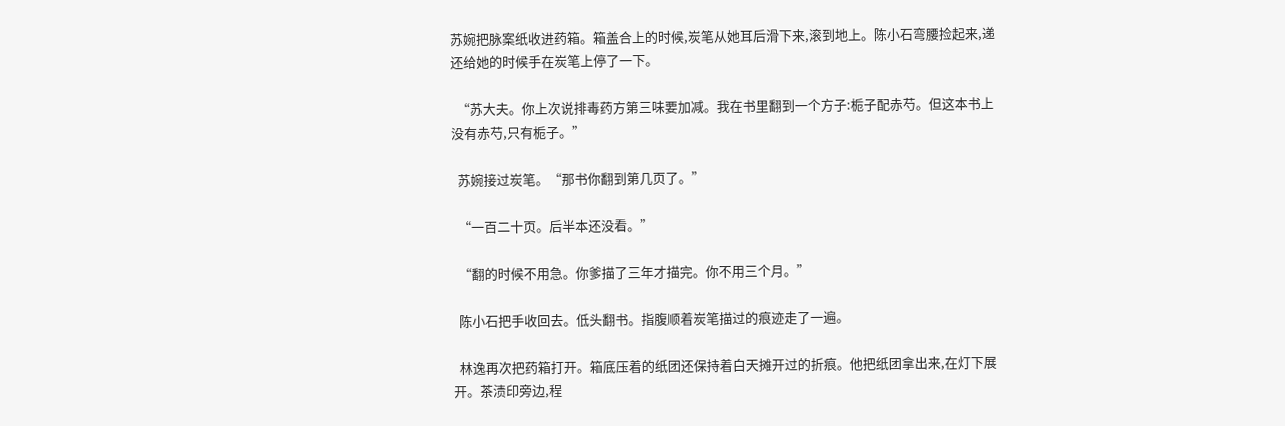苏婉把脉案纸收进药箱。箱盖合上的时候,炭笔从她耳后滑下来,滚到地上。陈小石弯腰捡起来,递还给她的时候手在炭笔上停了一下。

  “苏大夫。你上次说排毒药方第三味要加减。我在书里翻到一个方子:栀子配赤芍。但这本书上没有赤芍,只有栀子。”

  苏婉接过炭笔。“那书你翻到第几页了。”

  “一百二十页。后半本还没看。”

  “翻的时候不用急。你爹描了三年才描完。你不用三个月。”

  陈小石把手收回去。低头翻书。指腹顺着炭笔描过的痕迹走了一遍。

  林逸再次把药箱打开。箱底压着的纸团还保持着白天摊开过的折痕。他把纸团拿出来,在灯下展开。茶渍印旁边,程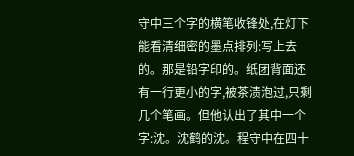守中三个字的横笔收锋处,在灯下能看清细密的墨点排列:写上去的。那是铅字印的。纸团背面还有一行更小的字,被茶渍泡过,只剩几个笔画。但他认出了其中一个字:沈。沈鹤的沈。程守中在四十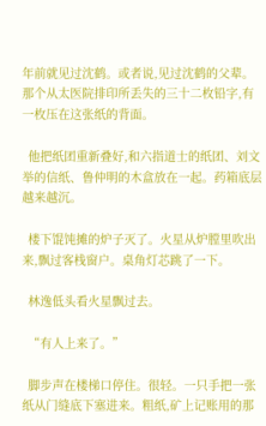年前就见过沈鹤。或者说,见过沈鹤的父辈。那个从太医院排印所丢失的三十二枚铅字,有一枚压在这张纸的背面。

  他把纸团重新叠好,和六指道士的纸团、刘文举的信纸、鲁仲明的木盒放在一起。药箱底层越来越沉。

  楼下馄饨摊的炉子灭了。火星从炉膛里吹出来,飘过客栈窗户。桌角灯芯跳了一下。

  林逸低头看火星飘过去。

  “有人上来了。”

  脚步声在楼梯口停住。很轻。一只手把一张纸从门缝底下塞进来。粗纸,矿上记账用的那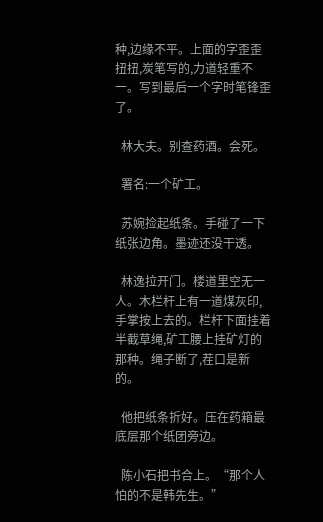种,边缘不平。上面的字歪歪扭扭,炭笔写的,力道轻重不一。写到最后一个字时笔锋歪了。

  林大夫。别查药酒。会死。

  署名:一个矿工。

  苏婉捡起纸条。手碰了一下纸张边角。墨迹还没干透。

  林逸拉开门。楼道里空无一人。木栏杆上有一道煤灰印,手掌按上去的。栏杆下面挂着半截草绳,矿工腰上挂矿灯的那种。绳子断了,茬口是新的。

  他把纸条折好。压在药箱最底层那个纸团旁边。

  陈小石把书合上。“那个人怕的不是韩先生。”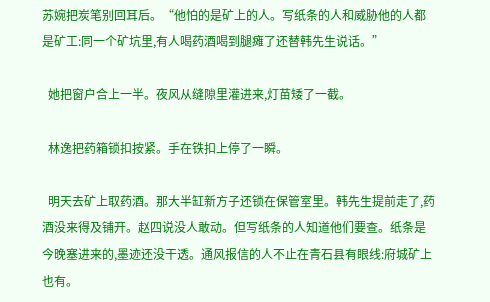苏婉把炭笔别回耳后。“他怕的是矿上的人。写纸条的人和威胁他的人都是矿工:同一个矿坑里,有人喝药酒喝到腿瘫了还替韩先生说话。”

  她把窗户合上一半。夜风从缝隙里灌进来,灯苗矮了一截。

  林逸把药箱锁扣按紧。手在铁扣上停了一瞬。

  明天去矿上取药酒。那大半缸新方子还锁在保管室里。韩先生提前走了,药酒没来得及铺开。赵四说没人敢动。但写纸条的人知道他们要查。纸条是今晚塞进来的,墨迹还没干透。通风报信的人不止在青石县有眼线:府城矿上也有。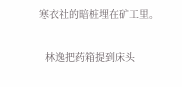寒衣社的暗桩埋在矿工里。

  林逸把药箱提到床头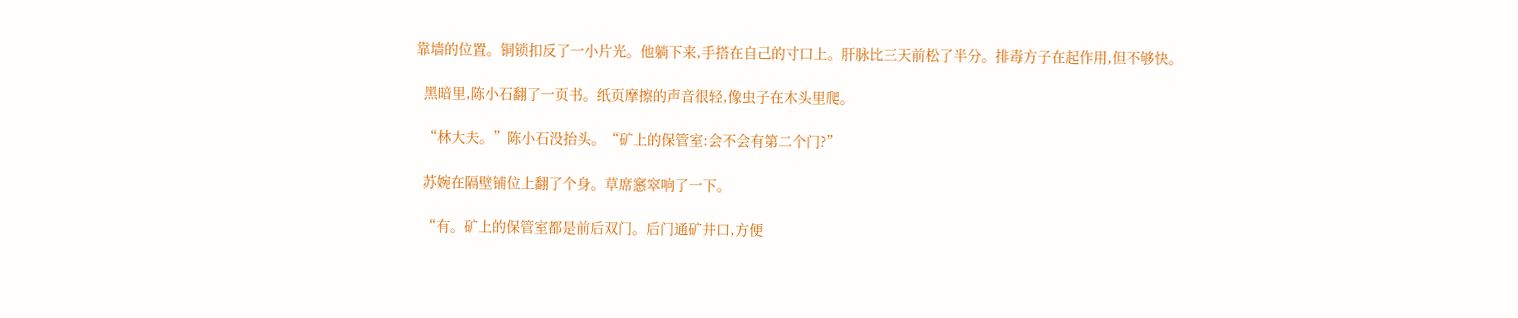靠墙的位置。铜锁扣反了一小片光。他躺下来,手搭在自己的寸口上。肝脉比三天前松了半分。排毒方子在起作用,但不够快。

  黑暗里,陈小石翻了一页书。纸页摩擦的声音很轻,像虫子在木头里爬。

  “林大夫。”陈小石没抬头。“矿上的保管室:会不会有第二个门?”

  苏婉在隔壁铺位上翻了个身。草席窸窣响了一下。

  “有。矿上的保管室都是前后双门。后门通矿井口,方便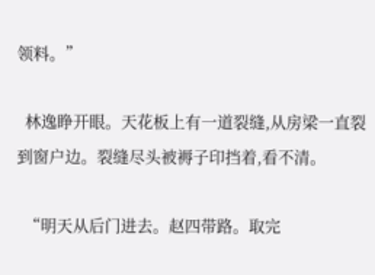领料。”

  林逸睁开眼。天花板上有一道裂缝,从房梁一直裂到窗户边。裂缝尽头被褥子印挡着,看不清。

  “明天从后门进去。赵四带路。取完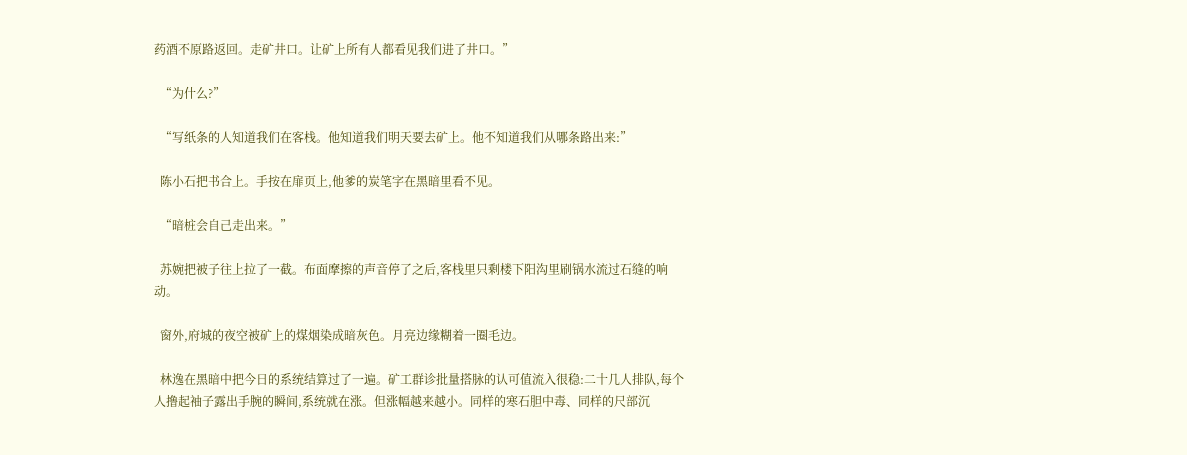药酒不原路返回。走矿井口。让矿上所有人都看见我们进了井口。”

  “为什么?”

  “写纸条的人知道我们在客栈。他知道我们明天要去矿上。他不知道我们从哪条路出来:”

  陈小石把书合上。手按在扉页上,他爹的炭笔字在黑暗里看不见。

  “暗桩会自己走出来。”

  苏婉把被子往上拉了一截。布面摩擦的声音停了之后,客栈里只剩楼下阳沟里刷锅水流过石缝的响动。

  窗外,府城的夜空被矿上的煤烟染成暗灰色。月亮边缘糊着一圈毛边。

  林逸在黑暗中把今日的系统结算过了一遍。矿工群诊批量搭脉的认可值流入很稳:二十几人排队,每个人撸起袖子露出手腕的瞬间,系统就在涨。但涨幅越来越小。同样的寒石胆中毒、同样的尺部沉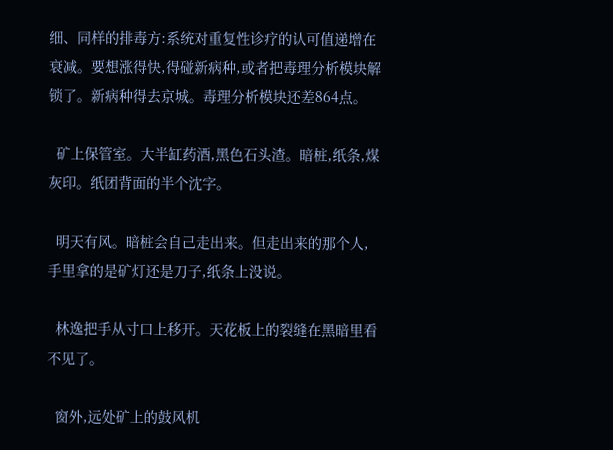细、同样的排毒方:系统对重复性诊疗的认可值递增在衰减。要想涨得快,得碰新病种,或者把毒理分析模块解锁了。新病种得去京城。毒理分析模块还差864点。

  矿上保管室。大半缸药酒,黑色石头渣。暗桩,纸条,煤灰印。纸团背面的半个沈字。

  明天有风。暗桩会自己走出来。但走出来的那个人,手里拿的是矿灯还是刀子,纸条上没说。

  林逸把手从寸口上移开。天花板上的裂缝在黑暗里看不见了。

  窗外,远处矿上的鼓风机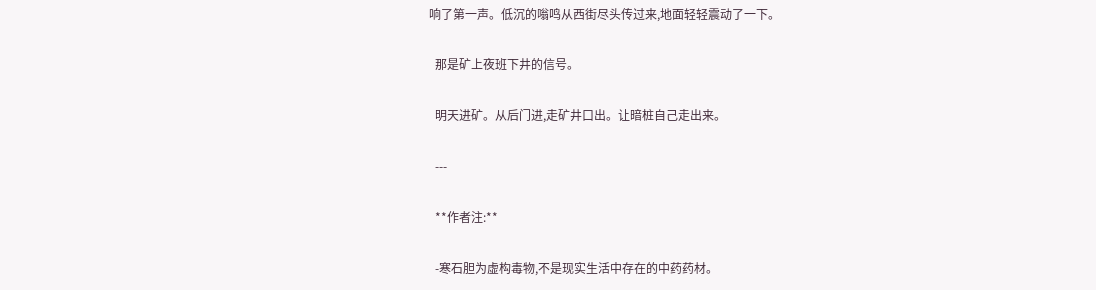响了第一声。低沉的嗡鸣从西街尽头传过来,地面轻轻震动了一下。

  那是矿上夜班下井的信号。

  明天进矿。从后门进,走矿井口出。让暗桩自己走出来。

  ---

  **作者注:**

  -寒石胆为虚构毒物,不是现实生活中存在的中药药材。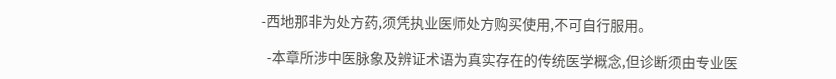-西地那非为处方药,须凭执业医师处方购买使用,不可自行服用。

  -本章所涉中医脉象及辨证术语为真实存在的传统医学概念,但诊断须由专业医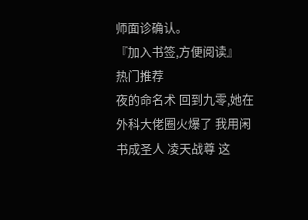师面诊确认。
『加入书签,方便阅读』
热门推荐
夜的命名术 回到九零,她在外科大佬圈火爆了 我用闲书成圣人 凌天战尊 这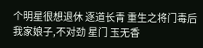个明星很想退休 逐道长青 重生之将门毒后 我家娘子,不对劲 星门 玉无香